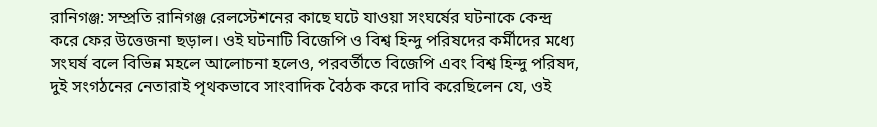রানিগঞ্জ: সম্প্রতি রানিগঞ্জ রেলস্টেশনের কাছে ঘটে যাওয়া সংঘর্ষের ঘটনাকে কেন্দ্র করে ফের উত্তেজনা ছড়াল। ওই ঘটনাটি বিজেপি ও বিশ্ব হিন্দু পরিষদের কর্মীদের মধ্যে সংঘর্ষ বলে বিভিন্ন মহলে আলোচনা হলেও, পরবর্তীতে বিজেপি এবং বিশ্ব হিন্দু পরিষদ, দুই সংগঠনের নেতারাই পৃথকভাবে সাংবাদিক বৈঠক করে দাবি করেছিলেন যে, ওই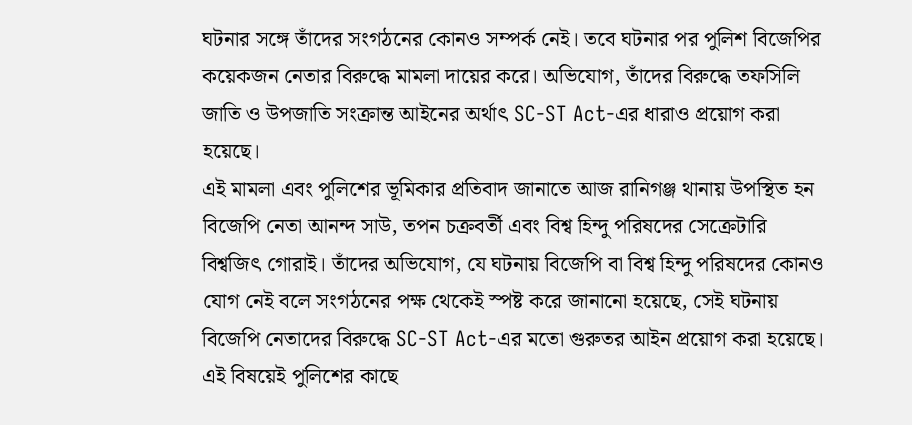ঘটনার সঙ্গে তাঁদের সংগঠনের কোনও সম্পর্ক নেই। তবে ঘটনার পর পুলিশ বিজেপির কয়েকজন নেতার বিরুদ্ধে মামলা দায়ের করে। অভিযোগ, তাঁদের বিরুদ্ধে তফসিলি জাতি ও উপজাতি সংক্রান্ত আইনের অর্থাৎ SC-ST Act-এর ধারাও প্রয়োগ করা হয়েছে।
এই মামলা এবং পুলিশের ভূমিকার প্রতিবাদ জানাতে আজ রানিগঞ্জ থানায় উপস্থিত হন বিজেপি নেতা আনন্দ সাউ, তপন চক্রবর্তী এবং বিশ্ব হিন্দু পরিষদের সেক্রেটারি বিশ্বজিৎ গোরাই। তাঁদের অভিযোগ, যে ঘটনায় বিজেপি বা বিশ্ব হিন্দু পরিষদের কোনও যোগ নেই বলে সংগঠনের পক্ষ থেকেই স্পষ্ট করে জানানো হয়েছে, সেই ঘটনায় বিজেপি নেতাদের বিরুদ্ধে SC-ST Act-এর মতো গুরুতর আইন প্রয়োগ করা হয়েছে। এই বিষয়েই পুলিশের কাছে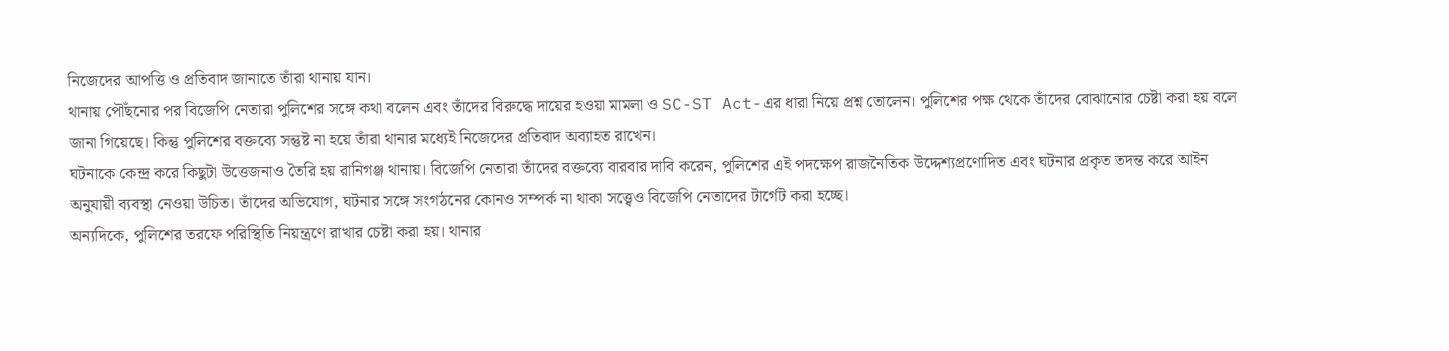নিজেদের আপত্তি ও প্রতিবাদ জানাতে তাঁরা থানায় যান।
থানায় পৌঁছনোর পর বিজেপি নেতারা পুলিশের সঙ্গে কথা বলেন এবং তাঁদের বিরুদ্ধে দায়ের হওয়া মামলা ও SC-ST Act-এর ধারা নিয়ে প্রশ্ন তোলেন। পুলিশের পক্ষ থেকে তাঁদের বোঝানোর চেষ্টা করা হয় বলে জানা গিয়েছে। কিন্তু পুলিশের বক্তব্যে সন্তুষ্ট না হয়ে তাঁরা থানার মধ্যেই নিজেদের প্রতিবাদ অব্যাহত রাখেন।
ঘটনাকে কেন্দ্র করে কিছুটা উত্তেজনাও তৈরি হয় রানিগঞ্জ থানায়। বিজেপি নেতারা তাঁদের বক্তব্যে বারবার দাবি করেন, পুলিশের এই পদক্ষেপ রাজনৈতিক উদ্দেশ্যপ্রণোদিত এবং ঘটনার প্রকৃত তদন্ত করে আইন অনুযায়ী ব্যবস্থা নেওয়া উচিত। তাঁদের অভিযোগ, ঘটনার সঙ্গে সংগঠনের কোনও সম্পর্ক না থাকা সত্ত্বেও বিজেপি নেতাদের টার্গেট করা হচ্ছে।
অন্যদিকে, পুলিশের তরফে পরিস্থিতি নিয়ন্ত্রণে রাখার চেষ্টা করা হয়। থানার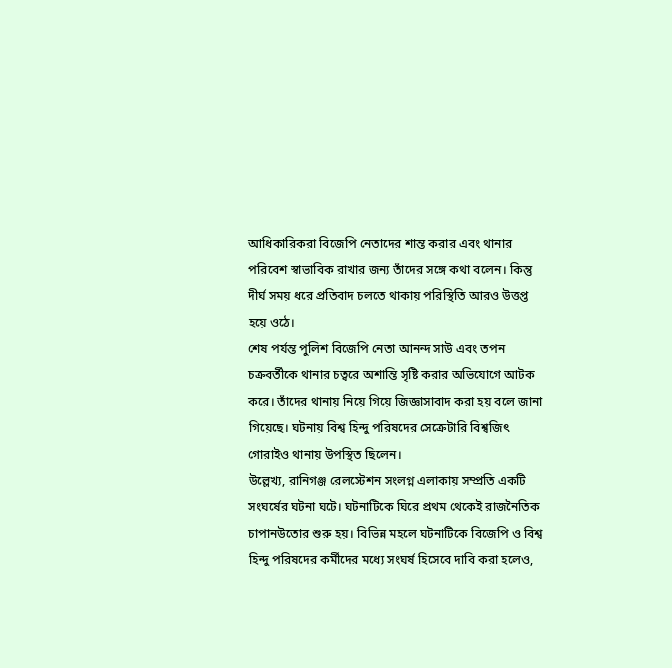আধিকারিকরা বিজেপি নেতাদের শান্ত করার এবং থানার পরিবেশ স্বাভাবিক রাখার জন্য তাঁদের সঙ্গে কথা বলেন। কিন্তু দীর্ঘ সময় ধরে প্রতিবাদ চলতে থাকায় পরিস্থিতি আরও উত্তপ্ত হয়ে ওঠে।
শেষ পর্যন্ত পুলিশ বিজেপি নেতা আনন্দ সাউ এবং তপন চক্রবর্তীকে থানার চত্বরে অশান্তি সৃষ্টি করার অভিযোগে আটক করে। তাঁদের থানায় নিয়ে গিয়ে জিজ্ঞাসাবাদ করা হয় বলে জানা গিয়েছে। ঘটনায় বিশ্ব হিন্দু পরিষদের সেক্রেটারি বিশ্বজিৎ গোরাইও থানায় উপস্থিত ছিলেন।
উল্লেখ্য, রানিগঞ্জ রেলস্টেশন সংলগ্ন এলাকায় সম্প্রতি একটি সংঘর্ষের ঘটনা ঘটে। ঘটনাটিকে ঘিরে প্রথম থেকেই রাজনৈতিক চাপানউতোর শুরু হয়। বিভিন্ন মহলে ঘটনাটিকে বিজেপি ও বিশ্ব হিন্দু পরিষদের কর্মীদের মধ্যে সংঘর্ষ হিসেবে দাবি করা হলেও,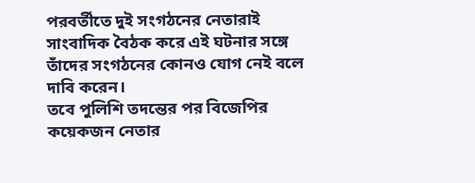পরবর্তীতে দুই সংগঠনের নেতারাই সাংবাদিক বৈঠক করে এই ঘটনার সঙ্গে তাঁদের সংগঠনের কোনও যোগ নেই বলে দাবি করেন।
তবে পুলিশি তদন্তের পর বিজেপির কয়েকজন নেতার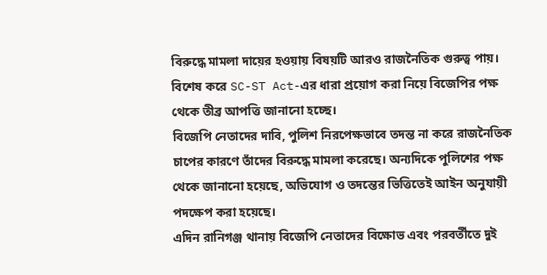বিরুদ্ধে মামলা দায়ের হওয়ায় বিষয়টি আরও রাজনৈতিক গুরুত্ব পায়। বিশেষ করে SC-ST Act-এর ধারা প্রয়োগ করা নিয়ে বিজেপির পক্ষ থেকে তীব্র আপত্তি জানানো হচ্ছে।
বিজেপি নেতাদের দাবি, পুলিশ নিরপেক্ষভাবে তদন্ত না করে রাজনৈতিক চাপের কারণে তাঁদের বিরুদ্ধে মামলা করেছে। অন্যদিকে পুলিশের পক্ষ থেকে জানানো হয়েছে, অভিযোগ ও তদন্তের ভিত্তিতেই আইন অনুযায়ী পদক্ষেপ করা হয়েছে।
এদিন রানিগঞ্জ থানায় বিজেপি নেতাদের বিক্ষোভ এবং পরবর্তীতে দুই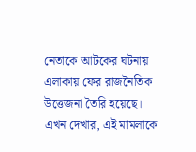নেতাকে আটকের ঘটনায় এলাকায় ফের রাজনৈতিক উত্তেজনা তৈরি হয়েছে। এখন দেখার, এই মামলাকে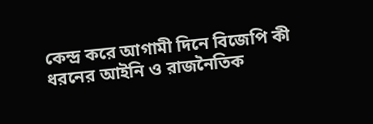কেন্দ্র করে আগামী দিনে বিজেপি কী ধরনের আইনি ও রাজনৈতিক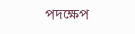পদক্ষেপ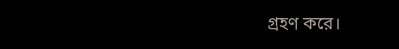গ্রহণ করে।